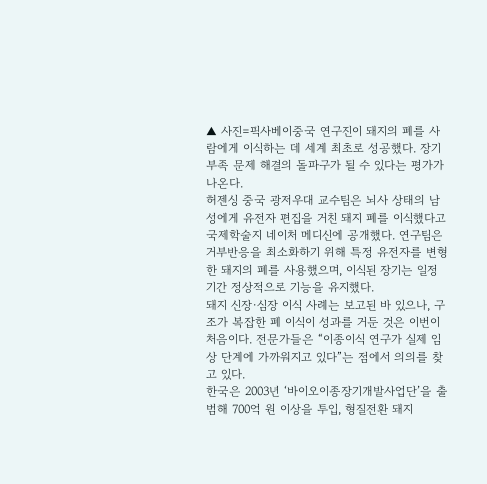▲ 사진=픽사베이중국 연구진이 돼지의 폐를 사람에게 이식하는 데 세계 최초로 성공했다. 장기 부족 문제 해결의 돌파구가 될 수 있다는 평가가 나온다.
허젠싱 중국 광저우대 교수팀은 뇌사 상태의 남성에게 유전자 편집을 거친 돼지 폐를 이식했다고 국제학술지 네이처 메디신에 공개했다. 연구팀은 거부반응을 최소화하기 위해 특정 유전자를 변형한 돼지의 폐를 사용했으며, 이식된 장기는 일정 기간 정상적으로 기능을 유지했다.
돼지 신장·심장 이식 사례는 보고된 바 있으나, 구조가 복잡한 폐 이식이 성과를 거둔 것은 이번이 처음이다. 전문가들은 “이종이식 연구가 실제 임상 단계에 가까워지고 있다”는 점에서 의의를 찾고 있다.
한국은 2003년 ‘바이오이종장기개발사업단’을 출범해 700억 원 이상을 투입, 형질전환 돼지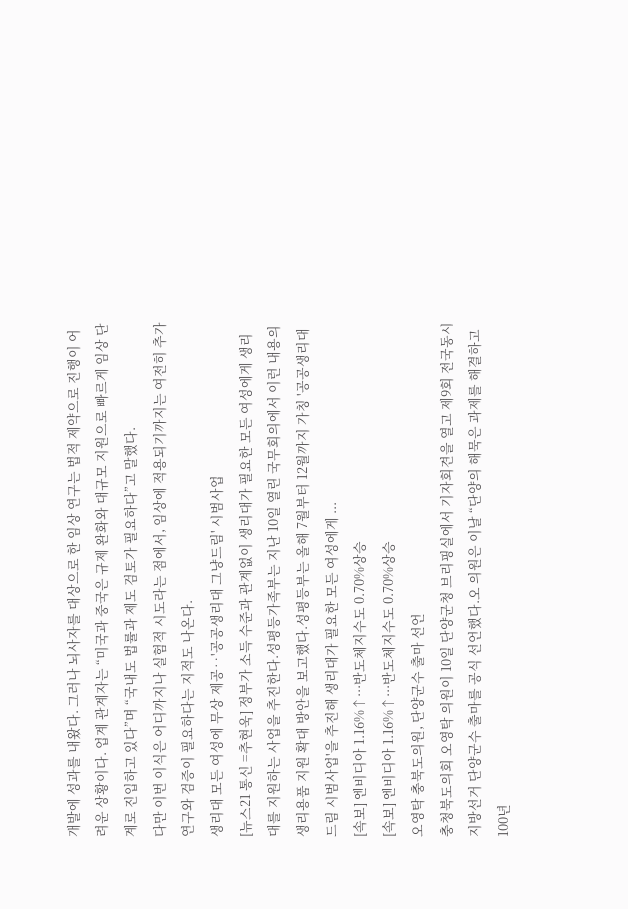개발에 성과를 내왔다. 그러나 뇌사자를 대상으로 한 임상 연구는 법적 제약으로 진행이 어려운 상황이다. 업계 관계자는 “미국과 중국은 규제 완화와 대규모 지원으로 빠르게 임상 단계로 진입하고 있다”며 “국내도 법률과 제도 검토가 필요하다”고 말했다.
다만 이번 이식은 어디까지나 실험적 시도라는 점에서, 임상에 적용되기까지는 여전히 추가 연구와 검증이 필요하다는 지적도 나온다.
생리대 모든 여성에 무상 제공‥'공공생리대 그냥드림' 시범사업
[뉴스21 통신 =추현욱] 정부가 소득 수준과 관계없이 생리대가 필요한 모든 여성에게 생리대를 지원하는 사업을 추진한다.성평등가족부는 지난 10일 열린 국무회의에서 이런 내용의 생리용품 지원 확대 방안을 보고했다.성평등부는 올해 7월부터 12월까지 가칭 '공공생리대 드림 시범사업'을 추진해 생리대가 필요한 모든 여성에게 ...
[속보] 엔비디아 1.16%↑···반도체지수도 0.70%상승
[속보] 엔비디아 1.16%↑···반도체지수도 0.70%상승
오영탁 충북도의원, 단양군수 출마 선언
충청북도의회 오영탁 의원이 10일 단양군청 브리핑실에서 기자회견을 열고 제9회 전국동시지방선거 단양군수 출마를 공식 선언했다.오 의원은 이날 “단양의 해묵은 과제를 해결하고 100년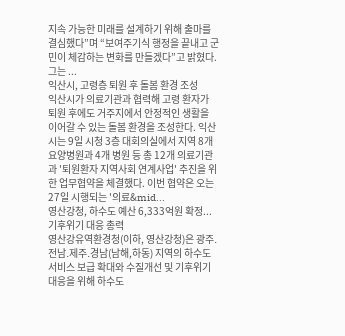지속 가능한 미래를 설계하기 위해 출마를 결심했다”며 “보여주기식 행정을 끝내고 군민이 체감하는 변화를 만들겠다”고 밝혔다.그는 ...
익산시, 고령층 퇴원 후 돌봄 환경 조성
익산시가 의료기관과 협력해 고령 환자가 퇴원 후에도 거주지에서 안정적인 생활을 이어갈 수 있는 돌봄 환경을 조성한다. 익산시는 9일 시청 3층 대회의실에서 지역 8개 요양병원과 4개 병원 등 총 12개 의료기관과 '퇴원환자 지역사회 연계사업' 추진을 위한 업무협약을 체결했다. 이번 협약은 오는 27일 시행되는 '의료&mid...
영산강청, 하수도 예산 6,333억원 확정... 기후위기 대응 총력
영산강유역환경청(이하, 영산강청)은 광주․전남․제주․경남(남해,하동) 지역의 하수도 서비스 보급 확대와 수질개선 및 기후위기 대응을 위해 하수도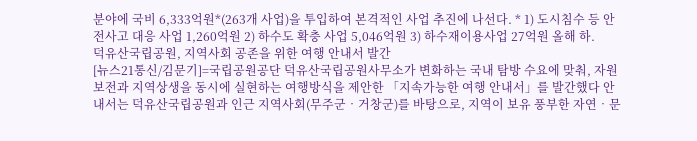분야에 국비 6,333억원*(263개 사업)을 투입하여 본격적인 사업 추진에 나선다. * 1) 도시침수 등 안전사고 대응 사업 1,260억원 2) 하수도 확충 사업 5,046억원 3) 하수재이용사업 27억원 올해 하.
덕유산국립공원, 지역사회 공존을 위한 여행 안내서 발간
[뉴스21통신/김문기]=국립공원공단 덕유산국립공원사무소가 변화하는 국내 탐방 수요에 맞춰, 자원보전과 지역상생을 동시에 실현하는 여행방식을 제안한 「지속가능한 여행 안내서」를 발간했다 안내서는 덕유산국립공원과 인근 지역사회(무주군‧거창군)를 바탕으로, 지역이 보유 풍부한 자연‧문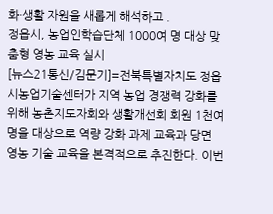화·생활 자원을 새롭게 해석하고 .
정읍시, 농업인학습단체 1000여 명 대상 맞춤형 영농 교육 실시
[뉴스21통신/김문기]=전북특별자치도 정읍시농업기술센터가 지역 농업 경쟁력 강화를 위해 농촌지도자회와 생활개선회 회원 1천여 명을 대상으로 역량 강화 과제 교육과 당면 영농 기술 교육을 본격적으로 추진한다. 이번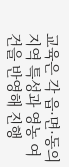교육은 각 읍·면·동의 지역 특성과 영농 여건을 반영해 진행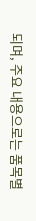되며, 주요 내용으로는 품목별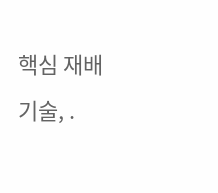핵심 재배 기술, .